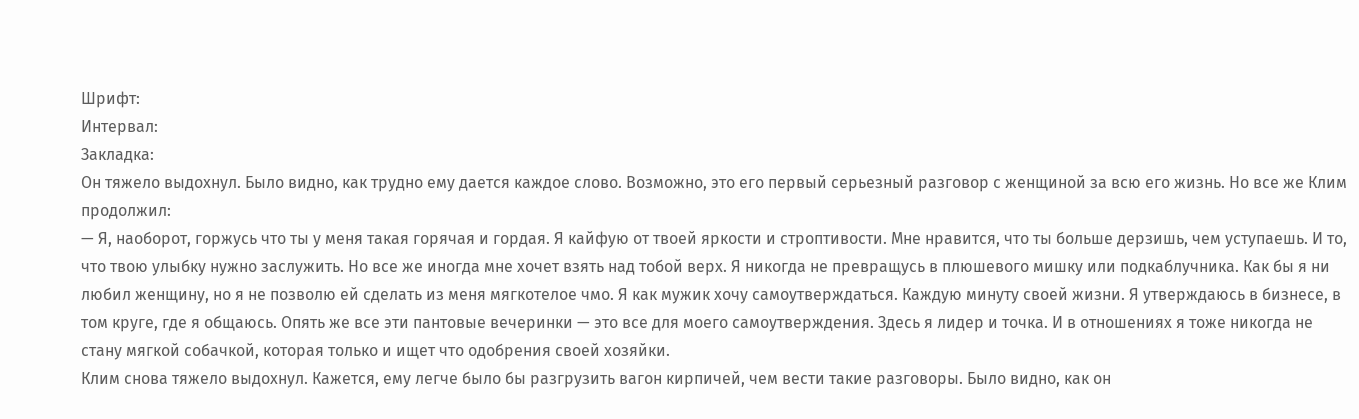Шрифт:
Интервал:
Закладка:
Он тяжело выдохнул. Было видно, как трудно ему дается каждое слово. Возможно, это его первый серьезный разговор с женщиной за всю его жизнь. Но все же Клим продолжил:
— Я, наоборот, горжусь что ты у меня такая горячая и гордая. Я кайфую от твоей яркости и строптивости. Мне нравится, что ты больше дерзишь, чем уступаешь. И то, что твою улыбку нужно заслужить. Но все же иногда мне хочет взять над тобой верх. Я никогда не превращусь в плюшевого мишку или подкаблучника. Как бы я ни любил женщину, но я не позволю ей сделать из меня мягкотелое чмо. Я как мужик хочу самоутверждаться. Каждую минуту своей жизни. Я утверждаюсь в бизнесе, в том круге, где я общаюсь. Опять же все эти пантовые вечеринки — это все для моего самоутверждения. Здесь я лидер и точка. И в отношениях я тоже никогда не стану мягкой собачкой, которая только и ищет что одобрения своей хозяйки.
Клим снова тяжело выдохнул. Кажется, ему легче было бы разгрузить вагон кирпичей, чем вести такие разговоры. Было видно, как он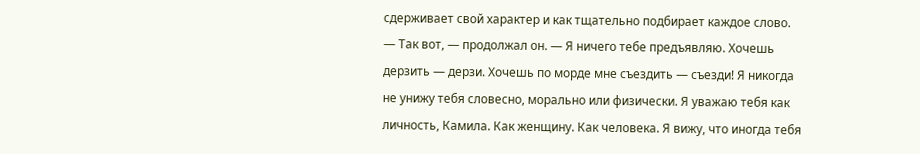сдерживает свой характер и как тщательно подбирает каждое слово.
— Так вот, — продолжал он. — Я ничего тебе предъявляю. Хочешь дерзить — дерзи. Хочешь по морде мне съездить — съезди! Я никогда не унижу тебя словесно, морально или физически. Я уважаю тебя как личность, Камила. Как женщину. Как человека. Я вижу, что иногда тебя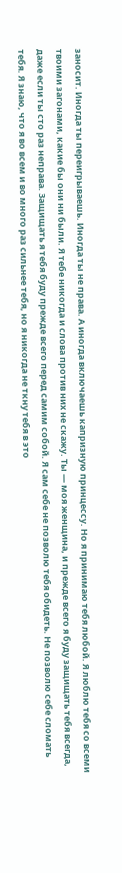заносит. Иногда ты переигрываешь. Иногда ты не права. А иногда включаешь капризную принцессу. Но я принимаю тебя любой. Я люблю тебя со всеми твоими загонами, какие бы они ни были. Я тебе никогда и слова против них не скажу. Ты — моя женщина, и прежде всего я буду защищать тебя всегда, даже если ты сто раз неправа. Защищать я тебя буду прежде всего перед самим собой. Я сам себе не позволю тебя обидеть. Не позволю себе сломать тебя. Я знаю, что я во всем и во много раз сильнее тебя, но я никогда не ткну тебя в это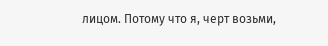лицом. Потому что я, черт возьми,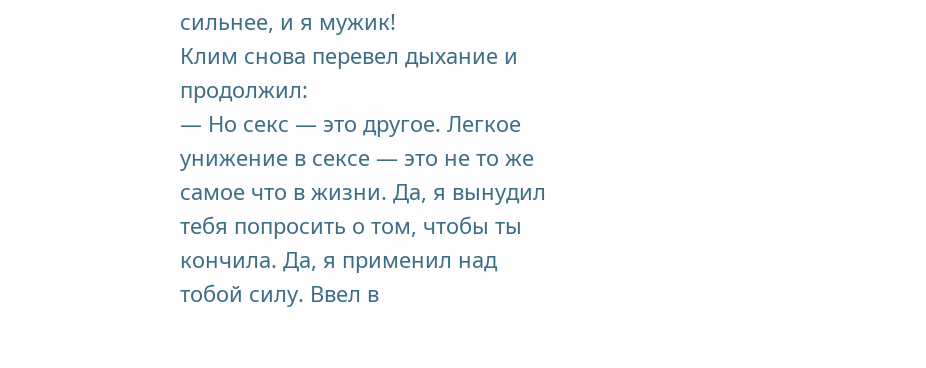сильнее, и я мужик!
Клим снова перевел дыхание и продолжил:
— Но секс — это другое. Легкое унижение в сексе — это не то же самое что в жизни. Да, я вынудил тебя попросить о том, чтобы ты кончила. Да, я применил над тобой силу. Ввел в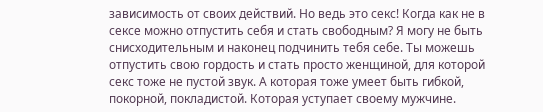зависимость от своих действий. Но ведь это секс! Когда как не в сексе можно отпустить себя и стать свободным? Я могу не быть снисходительным и наконец подчинить тебя себе. Ты можешь отпустить свою гордость и стать просто женщиной, для которой секс тоже не пустой звук. А которая тоже умеет быть гибкой, покорной, покладистой. Которая уступает своему мужчине.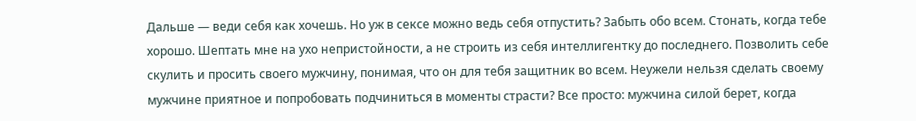Дальше — веди себя как хочешь. Но уж в сексе можно ведь себя отпустить? Забыть обо всем. Стонать, когда тебе хорошо. Шептать мне на ухо непристойности, а не строить из себя интеллигентку до последнего. Позволить себе скулить и просить своего мужчину, понимая, что он для тебя защитник во всем. Неужели нельзя сделать своему мужчине приятное и попробовать подчиниться в моменты страсти? Все просто: мужчина силой берет, когда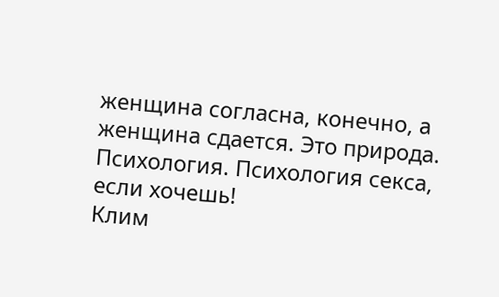женщина согласна, конечно, а женщина сдается. Это природа. Психология. Психология секса, если хочешь!
Клим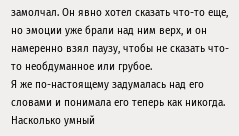замолчал. Он явно хотел сказать что-то еще, но эмоции уже брали над ним верх, и он намеренно взял паузу, чтобы не сказать что-то необдуманное или грубое.
Я же по-настоящему задумалась над его словами и понимала его теперь как никогда.
Насколько умный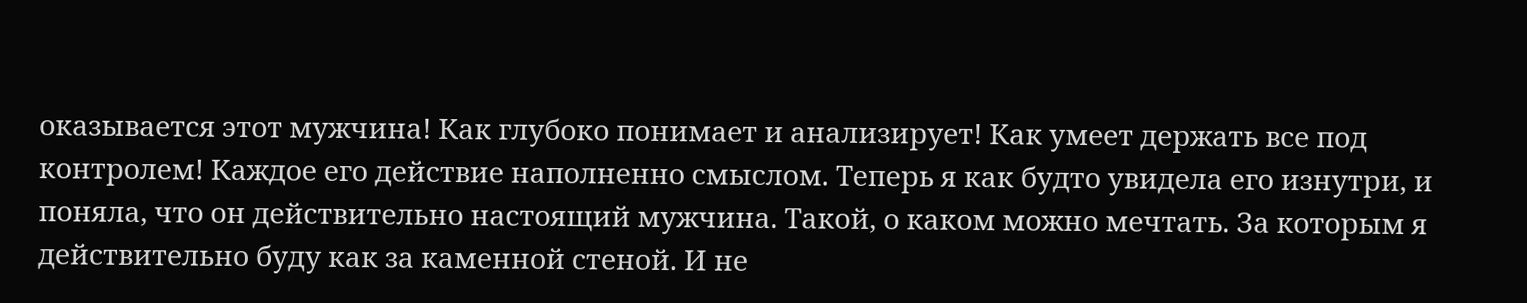оказывается этот мужчина! Как глубоко понимает и анализирует! Как умеет держать все под контролем! Каждое его действие наполненно смыслом. Теперь я как будто увидела его изнутри, и поняла, что он действительно настоящий мужчина. Такой, о каком можно мечтать. За которым я действительно буду как за каменной стеной. И не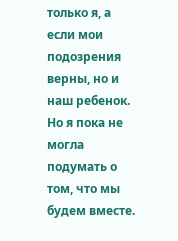только я, а если мои подозрения верны, но и наш ребенок.
Но я пока не могла подумать о том, что мы будем вместе.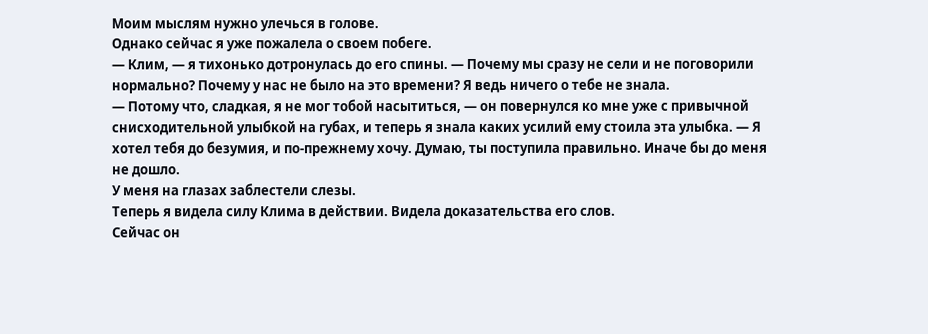Моим мыслям нужно улечься в голове.
Однако сейчас я уже пожалела о своем побеге.
— Клим, — я тихонько дотронулась до его спины. — Почему мы сразу не сели и не поговорили нормально? Почему у нас не было на это времени? Я ведь ничего о тебе не знала.
— Потому что, сладкая, я не мог тобой насытиться, — он повернулся ко мне уже с привычной снисходительной улыбкой на губах, и теперь я знала каких усилий ему стоила эта улыбка. — Я хотел тебя до безумия, и по-прежнему хочу. Думаю, ты поступила правильно. Иначе бы до меня не дошло.
У меня на глазах заблестели слезы.
Теперь я видела силу Клима в действии. Видела доказательства его слов.
Сейчас он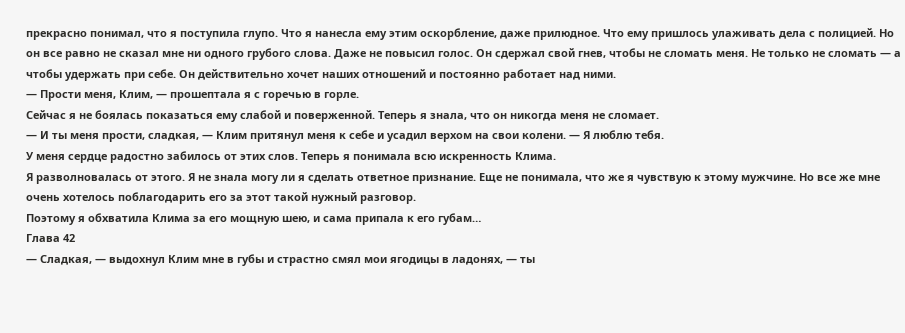прекрасно понимал, что я поступила глупо. Что я нанесла ему этим оскорбление, даже прилюдное. Что ему пришлось улаживать дела с полицией. Но он все равно не сказал мне ни одного грубого слова. Даже не повысил голос. Он сдержал свой гнев, чтобы не сломать меня. Не только не сломать — а чтобы удержать при себе. Он действительно хочет наших отношений и постоянно работает над ними.
— Прости меня, Клим, — прошептала я с горечью в горле.
Сейчас я не боялась показаться ему слабой и поверженной. Теперь я знала, что он никогда меня не сломает.
— И ты меня прости, сладкая, — Клим притянул меня к себе и усадил верхом на свои колени. — Я люблю тебя.
У меня сердце радостно забилось от этих слов. Теперь я понимала всю искренность Клима.
Я разволновалась от этого. Я не знала могу ли я сделать ответное признание. Еще не понимала, что же я чувствую к этому мужчине. Но все же мне очень хотелось поблагодарить его за этот такой нужный разговор.
Поэтому я обхватила Клима за его мощную шею, и сама припала к его губам…
Глава 42
— Сладкая, — выдохнул Клим мне в губы и страстно смял мои ягодицы в ладонях, — ты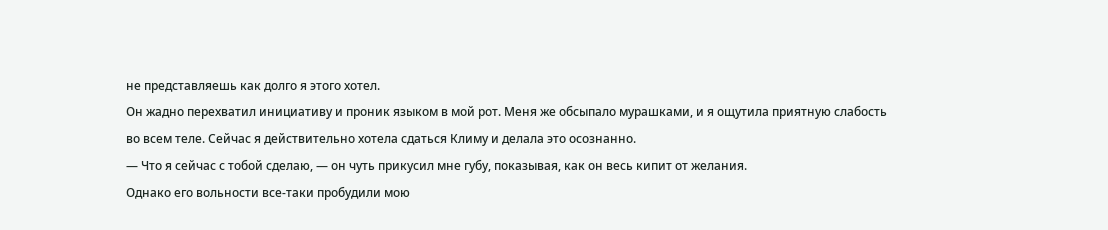не представляешь как долго я этого хотел.
Он жадно перехватил инициативу и проник языком в мой рот. Меня же обсыпало мурашками, и я ощутила приятную слабость во всем теле. Сейчас я действительно хотела сдаться Климу и делала это осознанно.
— Что я сейчас с тобой сделаю, — он чуть прикусил мне губу, показывая, как он весь кипит от желания.
Однако его вольности все-таки пробудили мою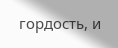гордость, и